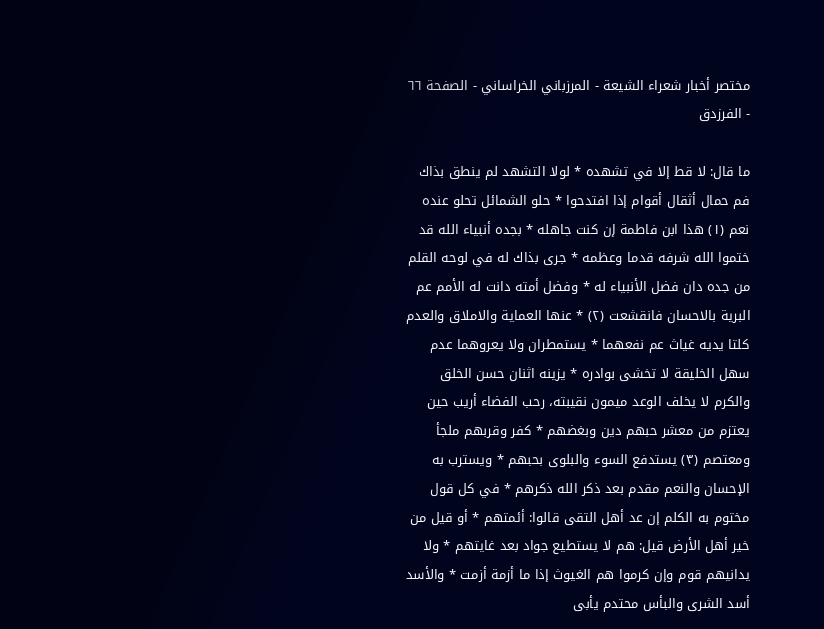مختصر أخبار شعراء الشيعة - المرزباني الخراساني - الصفحة ٦٦ - الفرزدق

ما قال: لا قط إلا في تشهده * لولا التشهد لم ينطق بذاك فم حمال أثقال أقوام إذا افتدحوا * حلو الشمائل تحلو عنده نعم (١) هذا ابن فاطمة إن كنت جاهله * بجده أنبياء الله قد ختموا الله شرفه قدما وعظمه * جرى بذاك له في لوحه القلم من جده دان فضل الأنبياء له * وفضل أمته دانت له الأمم عم البرية بالاحسان فانقشعت (٢) * عنها العماية والاملاق والعدم كلتا يديه غياث عم نفعهما * يستمطران ولا يعروهما عدم سهل الخليقة لا تخشى بوادره * يزينه اثنان حسن الخلق والكرم لا يخلف الوعد ميمون نقيبته، رحب الفضاء أريب حين يعتزم من معشر حبهم دين وبغضهم * كفر وقربهم ملجأ ومعتصم (٣) يستدفع السوء والبلوى بحبهم * ويسترب به الإحسان والنعم مقدم بعد ذكر الله ذكرهم * في كل قول مختوم به الكلم إن عد أهل التقى قالوا: أئمتهم * أو قيل من خير أهل الأرض قيل: هم لا يستطيع جواد بعد غايتهم * ولا يدانيهم قوم وإن كرموا هم الغيوث إذا ما أزمة أزمت * والأسد أسد الشرى والبأس محتدم يأبى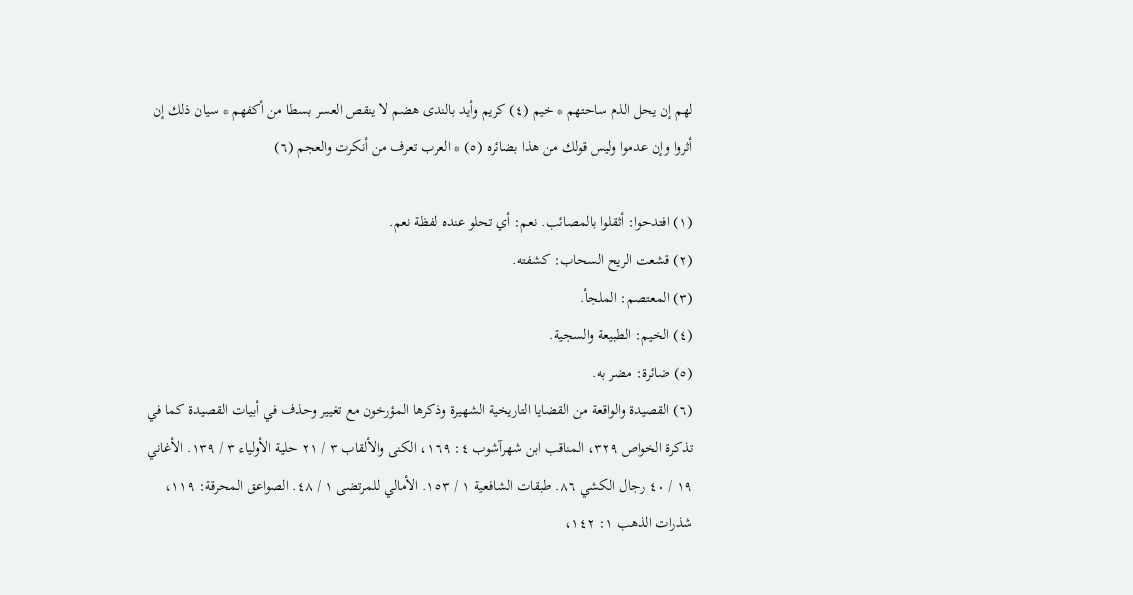لهم إن يحل الذم ساحتهم * خيم (٤) كريم وأيد بالندى هضم لا ينقص العسر بسطا من أكفهم * سيان ذلك إن أثروا وإن عدموا وليس قولك من هذا بضائره (٥) * العرب تعرف من أنكرت والعجم (٦)

(١) افتدحوا: أثقلوا بالمصائب. نعم: أي تحلو عنده لفظة نعم.
(٢) قشعت الريح السحاب: كشفته.
(٣) المعتصم: الملجأ.
(٤) الخيم: الطبيعة والسجية.
(٥) ضائرة: مضر به.
(٦) القصيدة والواقعة من القضايا التاريخية الشهيرة وذكرها المؤرخون مع تغيير وحذف في أبيات القصيدة كما في تذكرة الخواص ٣٢٩، المناقب ابن شهرآشوب ٤: ١٦٩، الكنى والألقاب ٣ / ٢١ حلية الأولياء ٣ / ١٣٩. الأغاني ١٩ / ٤٠ رجال الكشي ٨٦. طبقات الشافعية ١ / ١٥٣. الأمالي للمرتضى ١ / ٤٨. الصواعق المحرقة: ١١٩، شذرات الذهب ١: ١٤٢،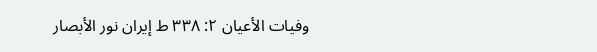وفيات الأعيان ٢: ٣٣٨ ط إيران نور الأبصار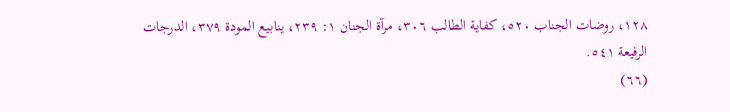١٢٨، روضات الجناب ٥٢٠، كفاية الطالب ٣٠٦، مرآة الجنان ١: ٢٣٩، ينابيع المودة ٣٧٩، الدرجات الرفيعة ٥٤١.
(٦٦)